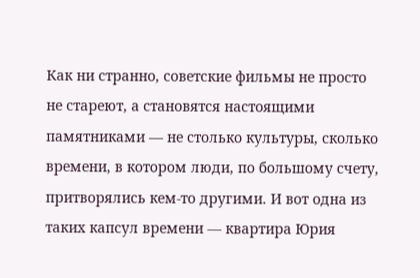Как ни странно, советские фильмы не просто не стареют, а становятся настоящими памятниками — не столько культуры, сколько времени, в котором люди, по большому счету, притворялись кем-то другими. И вот одна из таких капсул времени — квартира Юрия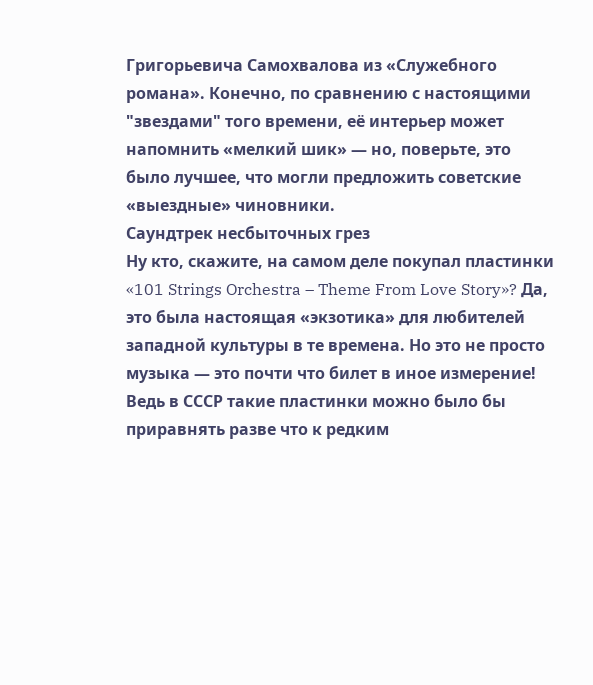Григорьевича Самохвалова из «Служебного романа». Конечно, по сравнению с настоящими "звездами" того времени, её интерьер может напомнить «мелкий шик» — но, поверьте, это было лучшее, что могли предложить советские «выездные» чиновники.
Саундтрек несбыточных грез
Ну кто, скажите, на самом деле покупал пластинки «101 Strings Orchestra – Theme From Love Story»? Да, это была настоящая «экзотика» для любителей западной культуры в те времена. Но это не просто музыка — это почти что билет в иное измерение!
Ведь в СССР такие пластинки можно было бы приравнять разве что к редким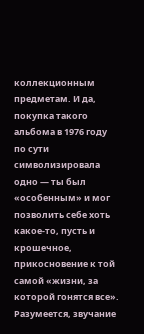коллекционным предметам. И да, покупка такого альбома в 1976 году по сути символизировала одно — ты был «особенным» и мог позволить себе хоть какое-то, пусть и крошечное, прикосновение к той самой «жизни, за которой гонятся все». Разумеется, звучание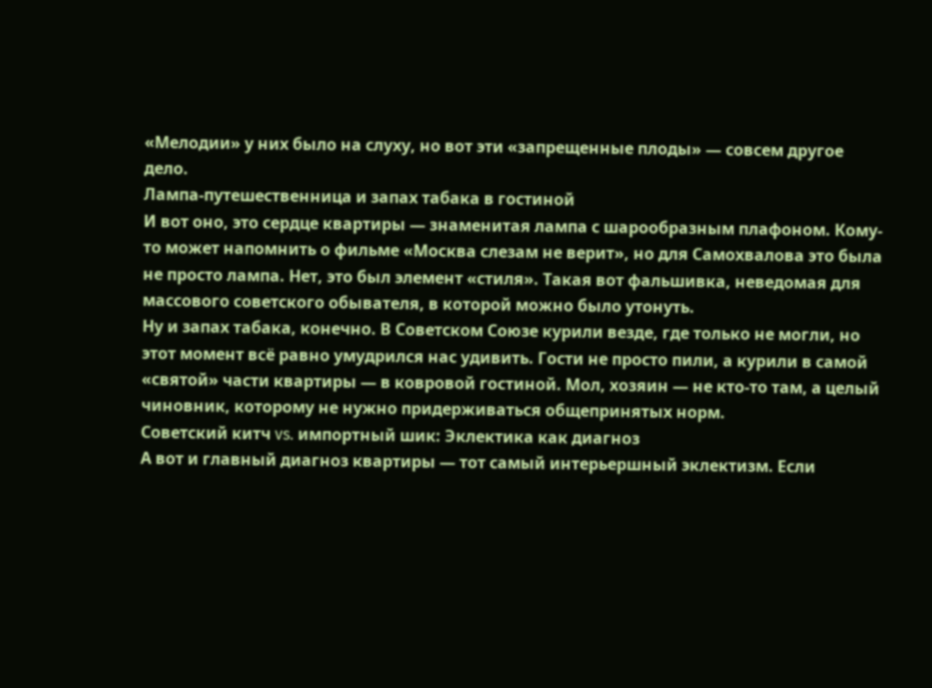«Мелодии» у них было на слуху, но вот эти «запрещенные плоды» — совсем другое дело.
Лампа-путешественница и запах табака в гостиной
И вот оно, это сердце квартиры — знаменитая лампа с шарообразным плафоном. Кому-то может напомнить о фильме «Москва слезам не верит», но для Самохвалова это была не просто лампа. Нет, это был элемент «стиля». Такая вот фальшивка, неведомая для массового советского обывателя, в которой можно было утонуть.
Ну и запах табака, конечно. В Советском Союзе курили везде, где только не могли, но этот момент всё равно умудрился нас удивить. Гости не просто пили, а курили в самой «святой» части квартиры — в ковровой гостиной. Мол, хозяин — не кто-то там, а целый чиновник, которому не нужно придерживаться общепринятых норм.
Советский китч vs. импортный шик: Эклектика как диагноз
А вот и главный диагноз квартиры — тот самый интерьершный эклектизм. Если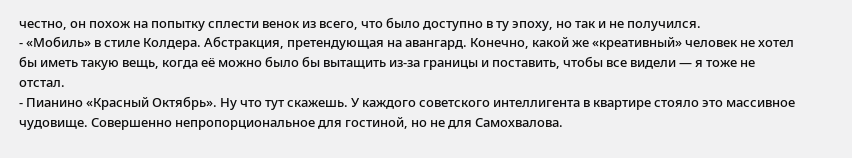честно, он похож на попытку сплести венок из всего, что было доступно в ту эпоху, но так и не получился.
- «Мобиль» в стиле Колдера. Абстракция, претендующая на авангард. Конечно, какой же «креативный» человек не хотел бы иметь такую вещь, когда её можно было бы вытащить из-за границы и поставить, чтобы все видели — я тоже не отстал.
- Пианино «Красный Октябрь». Ну что тут скажешь. У каждого советского интеллигента в квартире стояло это массивное чудовище. Совершенно непропорциональное для гостиной, но не для Самохвалова.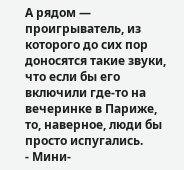А рядом — проигрыватель, из которого до сих пор доносятся такие звуки, что если бы его включили где-то на вечеринке в Париже, то, наверное, люди бы просто испугались.
- Мини-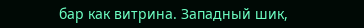бар как витрина. Западный шик,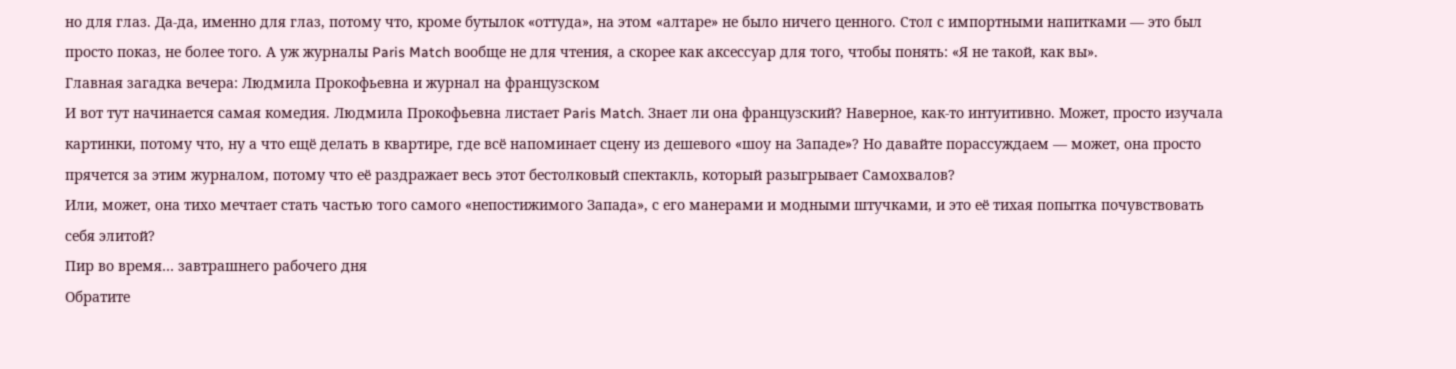но для глаз. Да-да, именно для глаз, потому что, кроме бутылок «оттуда», на этом «алтаре» не было ничего ценного. Стол с импортными напитками — это был просто показ, не более того. А уж журналы Paris Match вообще не для чтения, а скорее как аксессуар для того, чтобы понять: «Я не такой, как вы».
Главная загадка вечера: Людмила Прокофьевна и журнал на французском
И вот тут начинается самая комедия. Людмила Прокофьевна листает Paris Match. Знает ли она французский? Наверное, как-то интуитивно. Может, просто изучала картинки, потому что, ну а что ещё делать в квартире, где всё напоминает сцену из дешевого «шоу на Западе»? Но давайте порассуждаем — может, она просто прячется за этим журналом, потому что её раздражает весь этот бестолковый спектакль, который разыгрывает Самохвалов?
Или, может, она тихо мечтает стать частью того самого «непостижимого Запада», с его манерами и модными штучками, и это её тихая попытка почувствовать себя элитой?
Пир во время… завтрашнего рабочего дня
Обратите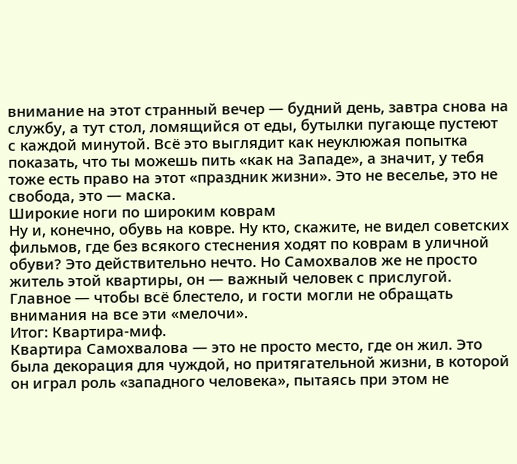внимание на этот странный вечер — будний день, завтра снова на службу, а тут стол, ломящийся от еды, бутылки пугающе пустеют с каждой минутой. Всё это выглядит как неуклюжая попытка показать, что ты можешь пить «как на Западе», а значит, у тебя тоже есть право на этот «праздник жизни». Это не веселье, это не свобода, это — маска.
Широкие ноги по широким коврам
Ну и, конечно, обувь на ковре. Ну кто, скажите, не видел советских фильмов, где без всякого стеснения ходят по коврам в уличной обуви? Это действительно нечто. Но Самохвалов же не просто житель этой квартиры, он — важный человек с прислугой. Главное — чтобы всё блестело, и гости могли не обращать внимания на все эти «мелочи».
Итог: Квартира-миф.
Квартира Самохвалова — это не просто место, где он жил. Это была декорация для чуждой, но притягательной жизни, в которой он играл роль «западного человека», пытаясь при этом не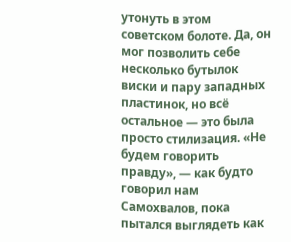утонуть в этом советском болоте. Да, он мог позволить себе несколько бутылок виски и пару западных пластинок, но всё остальное — это была просто стилизация. «Не будем говорить правду», — как будто говорил нам Самохвалов, пока пытался выглядеть как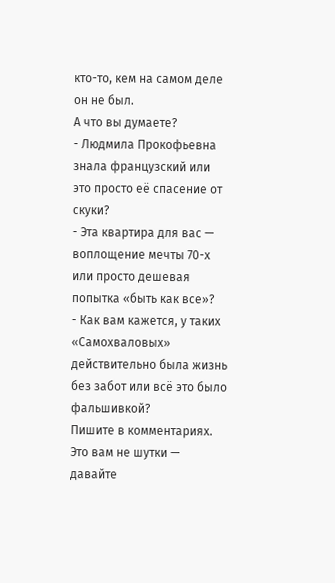кто-то, кем на самом деле он не был.
А что вы думаете?
- Людмила Прокофьевна знала французский или это просто её спасение от скуки?
- Эта квартира для вас — воплощение мечты 70-х или просто дешевая попытка «быть как все»?
- Как вам кажется, у таких «Самохваловых» действительно была жизнь без забот или всё это было фальшивкой?
Пишите в комментариях. Это вам не шутки — давайте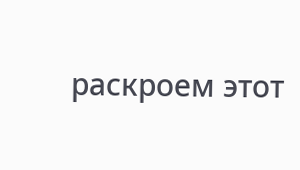раскроем этот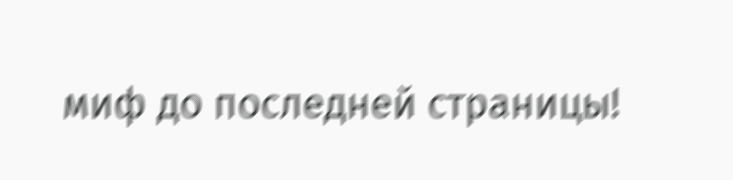миф до последней страницы!